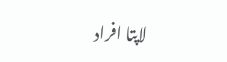لاپتا افراد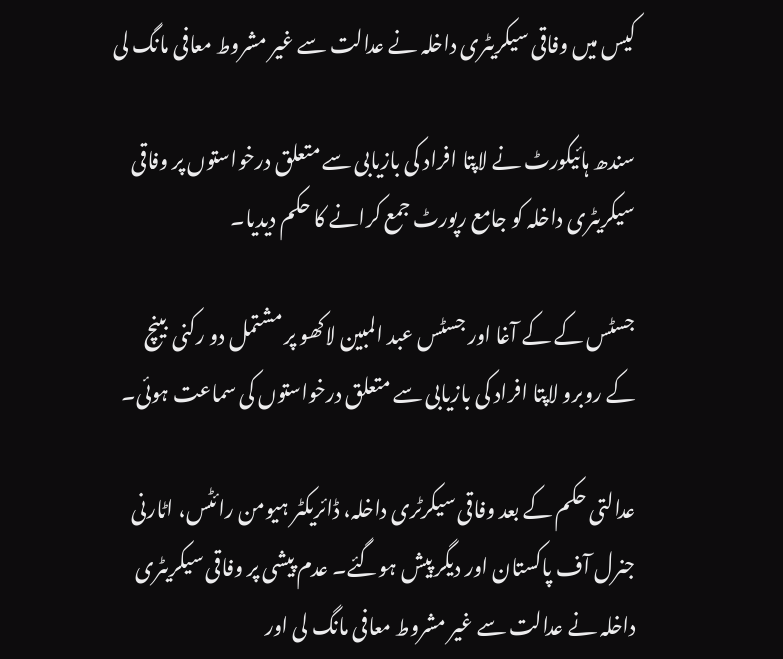کیس میں وفاقی سیکریٹری داخلہ نے عدالت سے غیر مشروط معافی مانگ لی

سندھ ہائیکورٹ نے لاپتا افراد کی بازیابی سے متعلق درخواستوں پر وفاقی سیکریٹری داخلہ کو جامع رپورٹ جمع کرانے کا حکم دیدیا۔

جسٹس کے کے آغا اور جسٹس عبد المبین لاکھو پر مشتمل دو رکنی بینچ کے روبرو لاپتا افراد کی بازیابی سے متعلق درخواستوں کی سماعت ہوئی۔

عدالتی حکم کے بعد وفاقی سیکرٹری داخلہ، ڈائریکٹر ہیومن رائٹس، اٹارنی جنرل آف پاکستان اور دیگر پیش ہوگئے۔ عدم پیشی پر وفاقی سیکریٹری داخلہ نے عدالت سے غیر مشروط معافی مانگ لی اور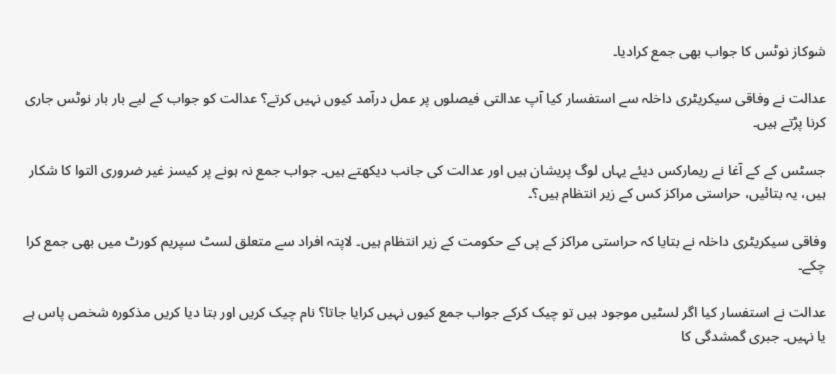شوکاز نوٹس کا جواب بھی جمع کرادیا۔

عدالت نے وفاقی سیکریٹری داخلہ سے استفسار کیا آپ عدالتی فیصلوں پر عمل درآمد کیوں نہیں کرتے؟ عدالت کو جواب کے لیے بار بار نوٹس جاری کرنا پڑتے ہیں۔

جسٹس کے کے آغا نے ریمارکس دیئے یہاں لوگ پریشان ہیں اور عدالت کی جانب دیکھتے ہیں۔ جواب جمع نہ ہونے پر کیسز غیر ضروری التوا کا شکار ہیں، یہ بتائیں، حراستی مراکز کس کے زیر انتظام ہیں؟۔

وفاقی سیکریٹری داخلہ نے بتایا کہ حراستی مراکز کے پی کے حکومت کے زیر انتظام ہیں۔ لاپتہ افراد سے متعلق لسٹ سپریم کورٹ میں بھی جمع کرا چکے۔

عدالت نے استفسار کیا اگر لسٹیں موجود ہیں تو چیک کرکے جواب جمع کیوں نہیں کرایا جاتا؟ نام چیک کریں اور بتا دیا کریں مذکورہ شخص پاس ہے یا نہیں۔ جبری گمشدگی کا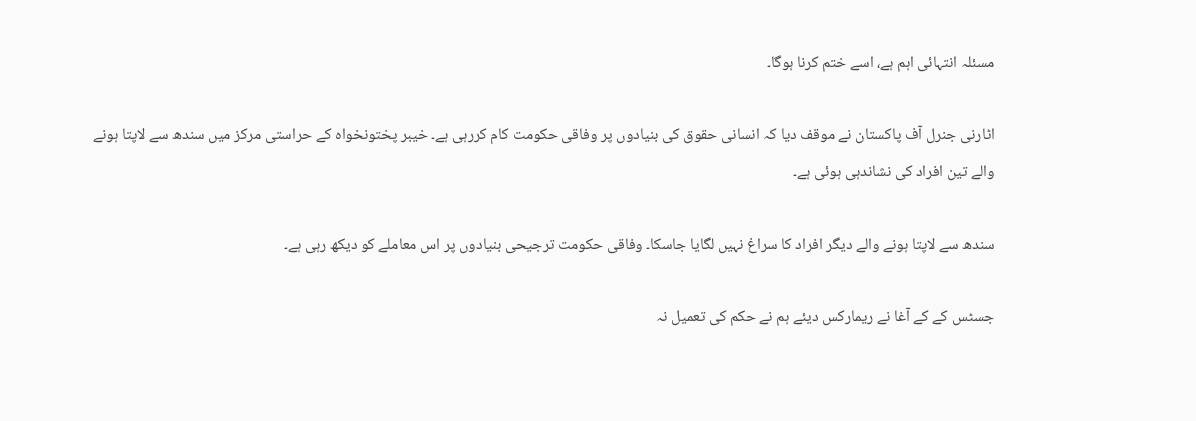مسئلہ انتہائی اہم ہے، اسے ختم کرنا ہوگا۔

اٹارنی جنرل آف پاکستان نے موقف دیا کہ انسانی حقوق کی بنیادوں پر وفاقی حکومت کام کررہی ہے۔ خیبر پختونخواہ کے حراستی مرکز میں سندھ سے لاپتا ہونے والے تین افراد کی نشاندہی ہوئی ہے۔

سندھ سے لاپتا ہونے والے دیگر افراد کا سراغ نہیں لگایا جاسکا۔ وفاقی حکومت ترجیحی بنیادوں پر اس معاملے کو دیکھ رہی ہے۔

جسٹس کے کے آغا نے ریمارکس دیئے ہم نے حکم کی تعمیل نہ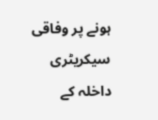ہونے پر وفاقی سیکریٹری داخلہ کے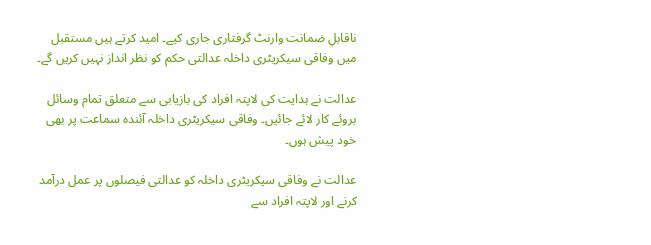ناقابلِ ضمانت وارنٹ گرفتاری جاری کیے۔ امید کرتے ہیں مستقبل میں وفاقی سیکریٹری داخلہ عدالتی حکم کو نظر انداز نہیں کریں گے۔

عدالت نے ہدایت کی لاپتہ افراد کی بازیابی سے متعلق تمام وسائل بروئے کار لائے جائیں۔ وفاقی سیکریٹری داخلہ آئندہ سماعت پر بھی خود پیش ہوں۔

عدالت نے وفاقی سیکریٹری داخلہ کو عدالتی فیصلوں پر عمل درآمد کرنے اور لاپتہ افراد سے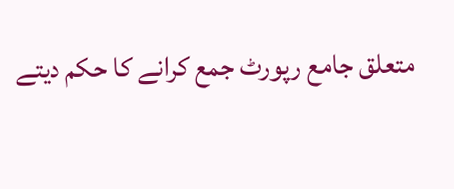متعلق جامع رپورٹ جمع کرانے کا حکم دیتے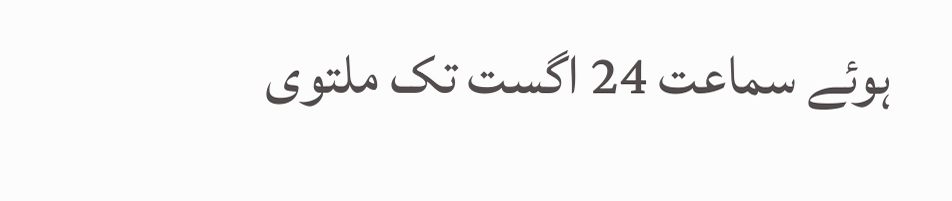ہوئے سماعت 24 اگست تک ملتوی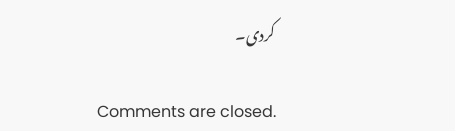کردی۔

Comments are closed.